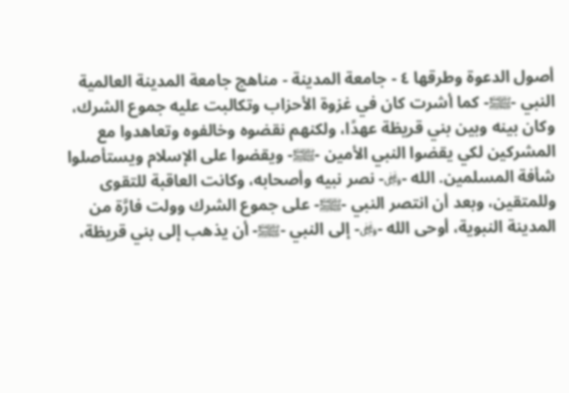أصول الدعوة وطرقها ٤ - جامعة المدينة - مناهج جامعة المدينة العالمية
النبي -﵌- كما أشرت كان في غزوة الأحزاب وتكالبت عليه جموع الشرك، وكان بينه وبين بني قريظة عهدًا، ولكنهم نقضوه وخالفوه وتعاهدوا مع المشركين لكي يقضوا النبي الأمين -﵌- ويقضوا على الإسلام ويستأصلوا شأفة المسلمين. الله -﷿- نصر نبيه وأصحابه، وكانت العاقبة للتقوى وللمتقين، وبعد أن انتصر النبي -﵌- على جموع الشرك وولت فارَّة من المدينة النبوية، أوحى الله -﷿- إلى النبي -﵌- أن يذهب إلى بني قريظة،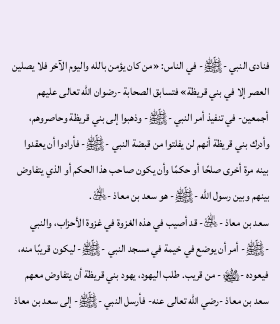فنادى النبي -﵌- في الناس: «من كان يؤمن بالله واليوم الآخر فلا يصلين العصر إلا في بني قريظة» فتسابق الصحابة -رضوان الله تعالى عليهم أجمعين- في تنفيذ أمر النبي -﵌- وذهبوا إلى بني قريظة وحاصروهم، وأدرك بني قريظة أنهم لن يفلتوا من قبضة النبي -﵌- فأرادوا أن يعقدوا بينه مرة أخرى صلحًا أو حكمًا وأن يكون صاحب هذا الحكم أو الذي يتفاوض بينهم وبين رسول الله -﵌- هو سعد بن معاذ -﵁.
سعد بن معاذ -﵁- قد أصيب في هذه الغزوة في غزوة الأحزاب، والنبي -﵌- أمر أن يوضع في خيمة في مسجد النبي -﵌- ليكون قريبًا منه، فيعوده -﵊- من قريب. طلب اليهود، يهود بني قريظة أن يتفاوض معهم سعد بن معاذ -رضي الله تعالى عنه- فأرسل النبي -﵌- إلى سعد بن معاذ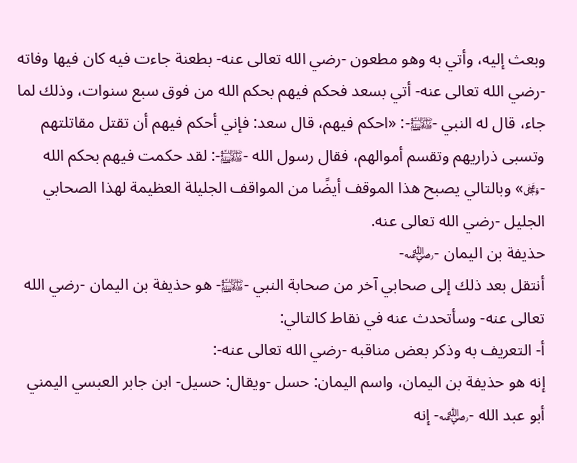وبعث إليه، وأتي به وهو مطعون -رضي الله تعالى عنه- بطعنة جاءت فيه كان فيها وفاته -رضي الله تعالى عنه- أتي بسعد فحكم فيهم بحكم الله من فوق سبع سنوات، وذلك لما جاء، قال له النبي -﵌-: «احكم فيهم، قال سعد: فإني أحكم فيهم أن تقتل مقاتلتهم وتسبى ذراريهم وتقسم أموالهم، فقال رسول الله -﵌-: لقد حكمت فيهم بحكم الله -﷿» وبالتالي يصبح هذا الموقف أيضًا من المواقف الجليلة العظيمة لهذا الصحابي الجليل -رضي الله تعالى عنه.
حذيفة بن اليمان -﵁-
أنتقل بعد ذلك إلى صحابي آخر من صحابة النبي -﵌- هو حذيفة بن اليمان -رضي الله تعالى عنه- وسأتحدث عنه في نقاط كالتالي:
أ- التعريف به وذكر بعض مناقبه -رضي الله تعالى عنه-:
إنه هو حذيفة بن اليمان، واسم اليمان: حسل -ويقال: حسيل- ابن جابر العبسي اليمني أبو عبد الله -﵁- إنه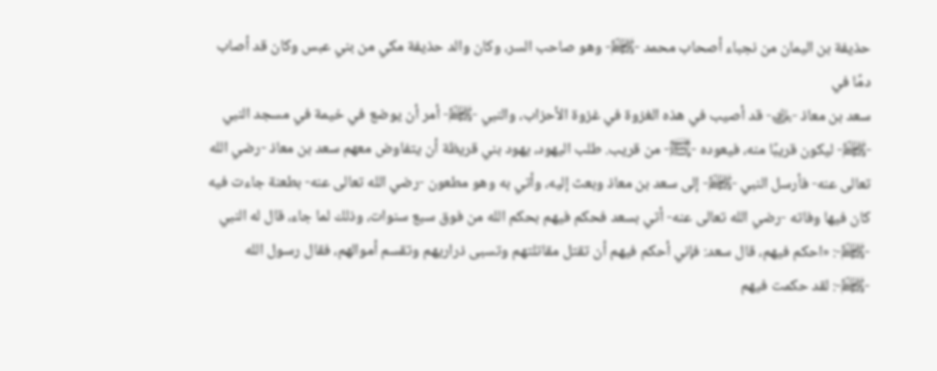حذيفة بن اليمان من نجباء أصحاب محمد -﵌- وهو صاحب السر، وكان والد حذيفة مكي من بني عبس وكان قد أصاب دمًا في
سعد بن معاذ -﵁- قد أصيب في هذه الغزوة في غزوة الأحزاب، والنبي -﵌- أمر أن يوضع في خيمة في مسجد النبي -﵌- ليكون قريبًا منه، فيعوده -﵊- من قريب. طلب اليهود، يهود بني قريظة أن يتفاوض معهم سعد بن معاذ -رضي الله تعالى عنه- فأرسل النبي -﵌- إلى سعد بن معاذ وبعث إليه، وأتي به وهو مطعون -رضي الله تعالى عنه- بطعنة جاءت فيه كان فيها وفاته -رضي الله تعالى عنه- أتي بسعد فحكم فيهم بحكم الله من فوق سبع سنوات، وذلك لما جاء، قال له النبي -﵌-: «احكم فيهم، قال سعد: فإني أحكم فيهم أن تقتل مقاتلتهم وتسبى ذراريهم وتقسم أموالهم، فقال رسول الله -﵌-: لقد حكمت فيهم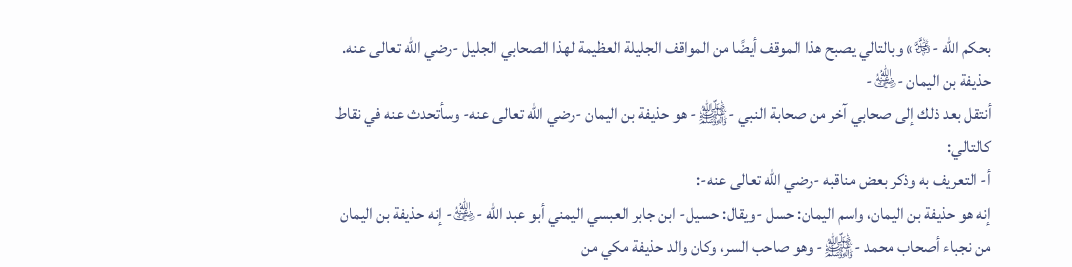بحكم الله -﷿» وبالتالي يصبح هذا الموقف أيضًا من المواقف الجليلة العظيمة لهذا الصحابي الجليل -رضي الله تعالى عنه.
حذيفة بن اليمان -﵁-
أنتقل بعد ذلك إلى صحابي آخر من صحابة النبي -﵌- هو حذيفة بن اليمان -رضي الله تعالى عنه- وسأتحدث عنه في نقاط كالتالي:
أ- التعريف به وذكر بعض مناقبه -رضي الله تعالى عنه-:
إنه هو حذيفة بن اليمان، واسم اليمان: حسل -ويقال: حسيل- ابن جابر العبسي اليمني أبو عبد الله -﵁- إنه حذيفة بن اليمان من نجباء أصحاب محمد -﵌- وهو صاحب السر، وكان والد حذيفة مكي من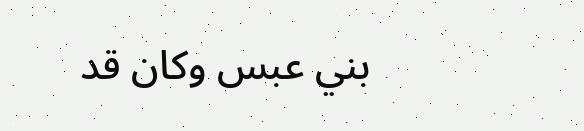بني عبس وكان قد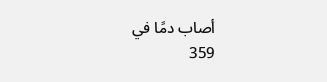أصاب دمًا في
359